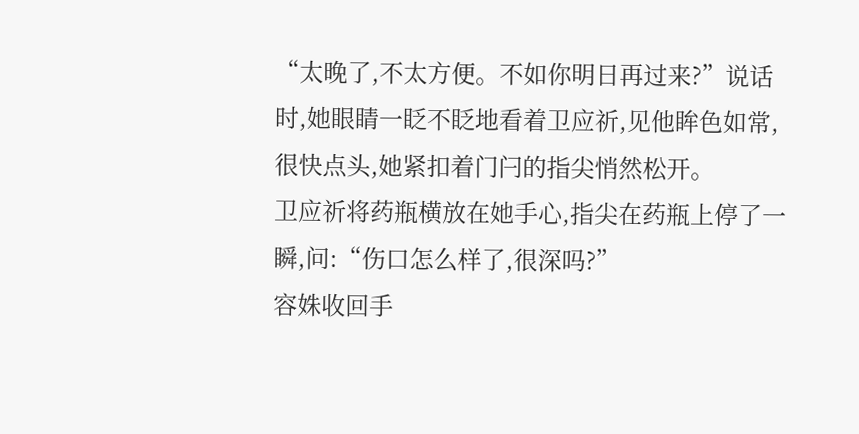“太晚了,不太方便。不如你明日再过来?”说话时,她眼睛一眨不眨地看着卫应祈,见他眸色如常,很快点头,她紧扣着门闩的指尖悄然松开。
卫应祈将药瓶横放在她手心,指尖在药瓶上停了一瞬,问:“伤口怎么样了,很深吗?”
容姝收回手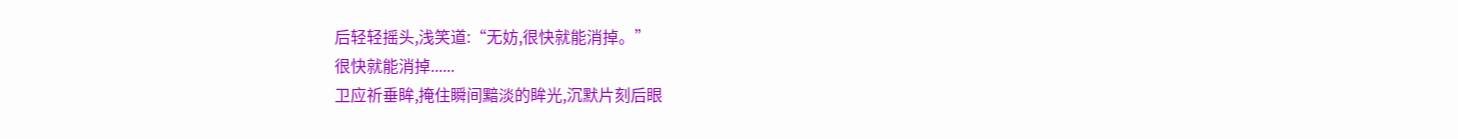后轻轻摇头,浅笑道:“无妨,很快就能消掉。”
很快就能消掉......
卫应祈垂眸,掩住瞬间黯淡的眸光,沉默片刻后眼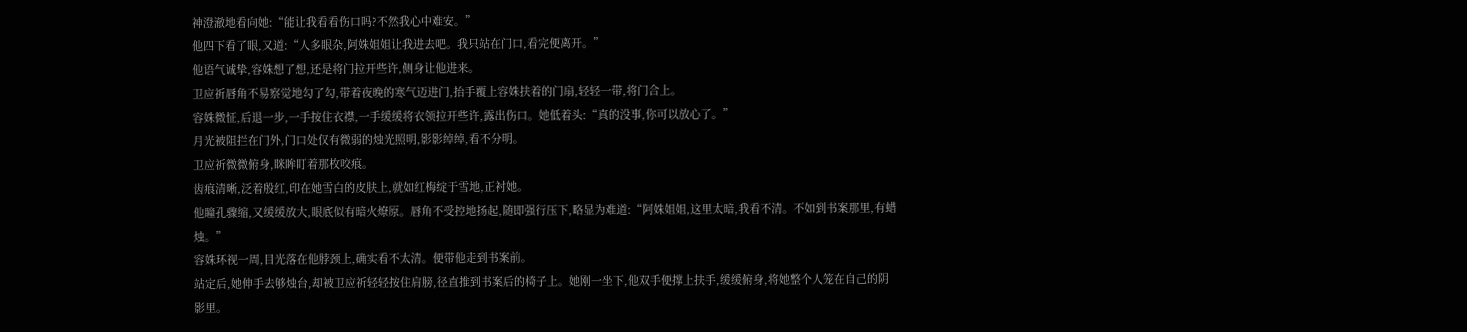神澄澈地看向她:“能让我看看伤口吗?不然我心中难安。”
他四下看了眼,又道:“人多眼杂,阿姝姐姐让我进去吧。我只站在门口,看完便离开。”
他语气诚挚,容姝想了想,还是将门拉开些许,侧身让他进来。
卫应祈唇角不易察觉地勾了勾,带着夜晚的寒气迈进门,抬手覆上容姝扶着的门扇,轻轻一带,将门合上。
容姝微怔,后退一步,一手按住衣襟,一手缓缓将衣领拉开些许,露出伤口。她低着头:“真的没事,你可以放心了。”
月光被阻拦在门外,门口处仅有微弱的烛光照明,影影绰绰,看不分明。
卫应祈微微俯身,眯眸盯着那枚咬痕。
齿痕清晰,泛着殷红,印在她雪白的皮肤上,就如红梅绽于雪地,正衬她。
他瞳孔骤缩,又缓缓放大,眼底似有暗火燎原。唇角不受控地扬起,随即强行压下,略显为难道:“阿姝姐姐,这里太暗,我看不清。不如到书案那里,有蜡烛。”
容姝环视一周,目光落在他脖颈上,确实看不太清。便带他走到书案前。
站定后,她伸手去够烛台,却被卫应祈轻轻按住肩膀,径直推到书案后的椅子上。她刚一坐下,他双手便撑上扶手,缓缓俯身,将她整个人笼在自己的阴影里。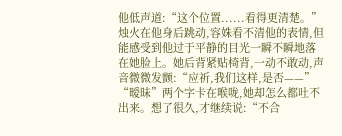他低声道:“这个位置......看得更清楚。”
烛火在他身后跳动,容姝看不清他的表情,但能感受到他过于平静的目光一瞬不瞬地落在她脸上。她后背紧贴椅背,一动不敢动,声音微微发颤:“应祈,我们这样,是否——”
“暧昧”两个字卡在喉咙,她却怎么都吐不出来。想了很久,才继续说:“不合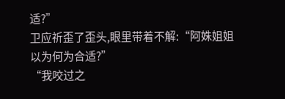适?”
卫应祈歪了歪头,眼里带着不解:“阿姝姐姐以为何为合适?”
“我咬过之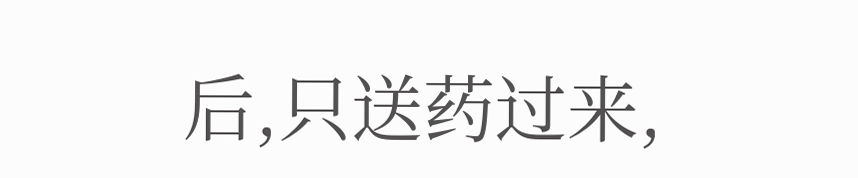后,只送药过来,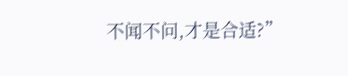不闻不问,才是合适?”